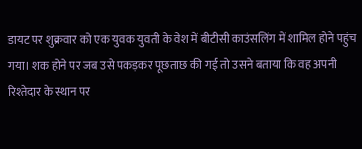डायट पर शुक्रवार को एक युवक युवती के वेश में बीटीसी काउंसलिंग में शामिल होने पहुंच गया। शक होने पर जब उसे पकड़कर पूछताछ की गई तो उसने बताया कि वह अपनी रिश्तेदार के स्थान पर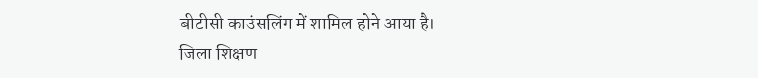बीटीसी काउंसलिंग में शामिल होने आया है।
जिला शिक्षण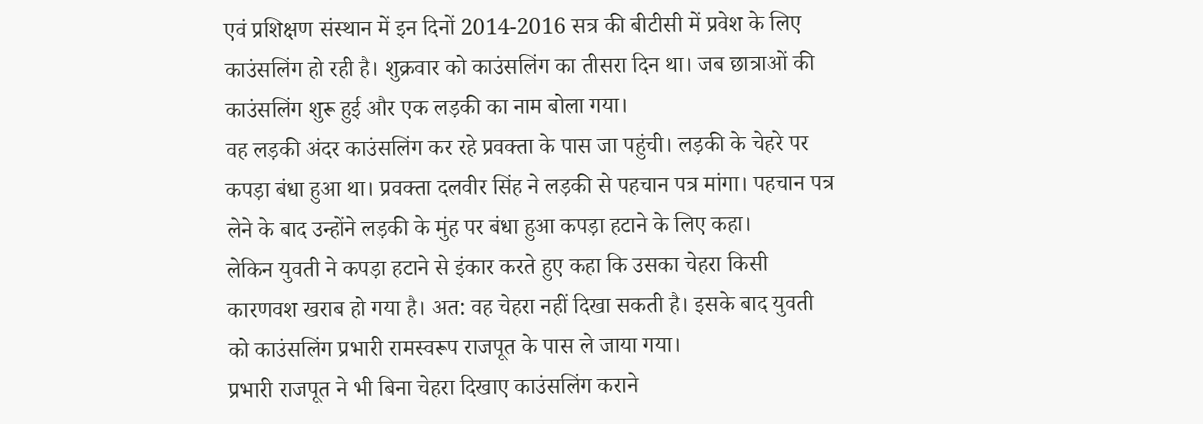एवं प्रशिक्षण संस्थान में इन दिनों 2014-2016 सत्र की बीटीसी में प्रवेश के लिए काउंसलिंग हो रही है। शुक्रवार को काउंसलिंग का तीसरा दिन था। जब छात्राओं की काउंसलिंग शुरू हुई और एक लड़की का नाम बोला गया।
वह लड़की अंदर काउंसलिंग कर रहे प्रवक्ता के पास जा पहुंची। लड़की के चेहरे पर कपड़ा बंधा हुआ था। प्रवक्ता दलवीर सिंह ने लड़की से पहचान पत्र मांगा। पहचान पत्र लेने के बाद उन्होंने लड़की के मुंह पर बंधा हुआ कपड़ा हटाने के लिए कहा।
लेकिन युवती ने कपड़ा हटाने से इंकार करते हुए कहा कि उसका चेहरा किसी कारणवश खराब हो गया है। अत: वह चेहरा नहीं दिखा सकती है। इसके बाद युवती को काउंसलिंग प्रभारी रामस्वरूप राजपूत के पास ले जाया गया।
प्रभारी राजपूत ने भी बिना चेहरा दिखाए काउंसलिंग कराने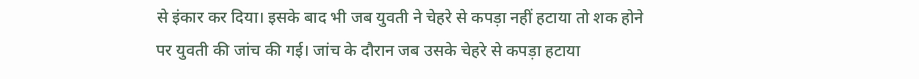से इंकार कर दिया। इसके बाद भी जब युवती ने चेहरे से कपड़ा नहीं हटाया तो शक होने पर युवती की जांच की गई। जांच के दौरान जब उसके चेहरे से कपड़ा हटाया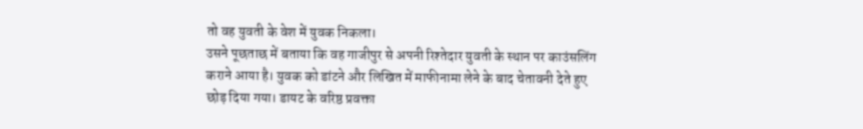तो वह युवती के वेश में युवक निकला।
उसने पूछताछ में बताया कि वह गाजीपुर से अपनी रिश्तेदार युवती के स्थान पर काउंसलिंग कराने आया है। युवक को डांटने और लिखित में माफीनामा लेने के बाद चेतावनी देते हुए छोड़ दिया गया। डायट के वरिष्ठ प्रवक्ता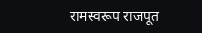रामस्वरूप राजपूत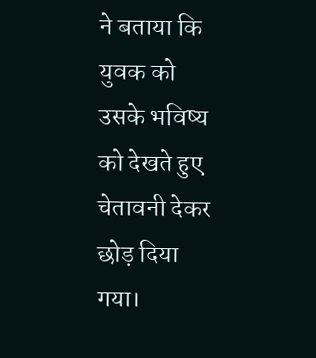ने बताया कि युवक को उसके भविष्य को देखते हुए चेतावनी देकर छोड़ दिया गया।